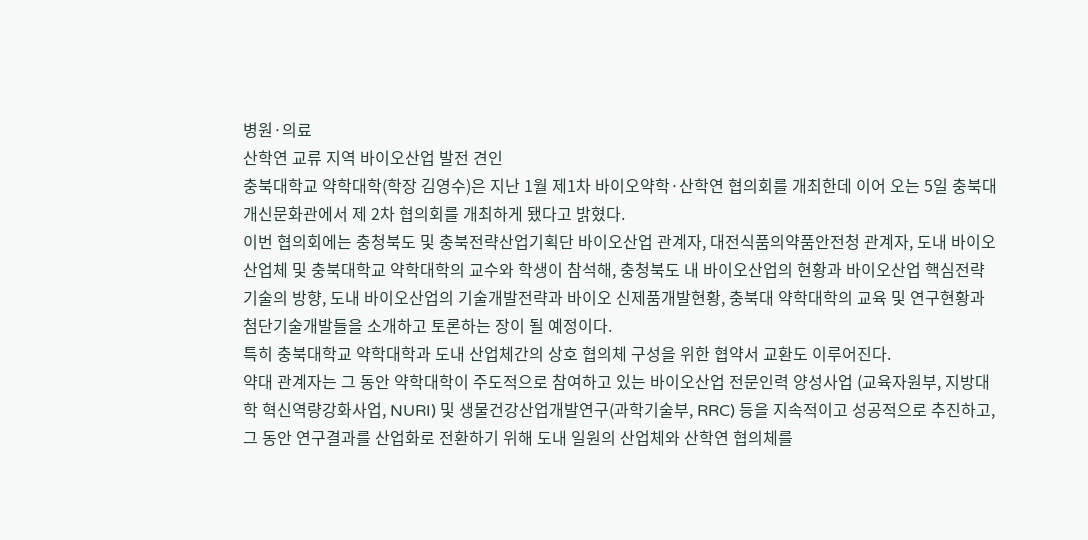병원·의료
산학연 교류 지역 바이오산업 발전 견인
충북대학교 약학대학(학장 김영수)은 지난 1월 제1차 바이오약학·산학연 협의회를 개최한데 이어 오는 5일 충북대 개신문화관에서 제 2차 협의회를 개최하게 됐다고 밝혔다.
이번 협의회에는 충청북도 및 충북전략산업기획단 바이오산업 관계자, 대전식품의약품안전청 관계자, 도내 바이오산업체 및 충북대학교 약학대학의 교수와 학생이 참석해, 충청북도 내 바이오산업의 현황과 바이오산업 핵심전략기술의 방향, 도내 바이오산업의 기술개발전략과 바이오 신제품개발현황, 충북대 약학대학의 교육 및 연구현황과 첨단기술개발들을 소개하고 토론하는 장이 될 예정이다.
특히 충북대학교 약학대학과 도내 산업체간의 상호 협의체 구성을 위한 협약서 교환도 이루어진다.
약대 관계자는 그 동안 약학대학이 주도적으로 참여하고 있는 바이오산업 전문인력 양성사업 (교육자원부, 지방대학 혁신역량강화사업, NURI) 및 생물건강산업개발연구(과학기술부, RRC) 등을 지속적이고 성공적으로 추진하고, 그 동안 연구결과를 산업화로 전환하기 위해 도내 일원의 산업체와 산학연 협의체를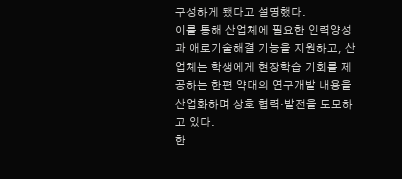구성하게 됐다고 설명했다.
이를 통해 산업체에 필요한 인력양성과 애로기술해결 기능을 지원하고, 산업체는 학생에게 현장학습 기회를 제공하는 한편 약대의 연구개발 내용을 산업화하며 상호 협력·발전을 도모하고 있다.
한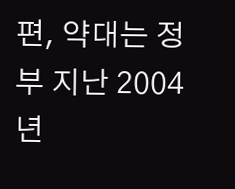편, 약대는 정부 지난 2004년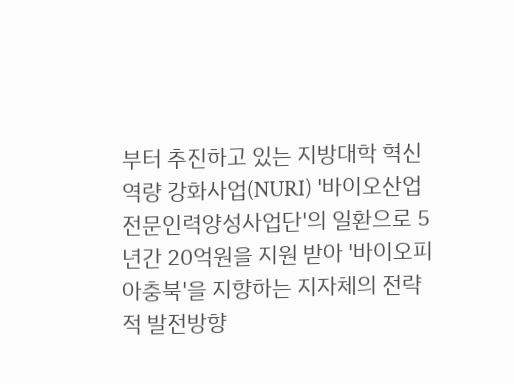부터 추진하고 있는 지방대학 혁신역량 강화사업(NURI) '바이오산업전문인력양성사업단'의 일환으로 5년간 20억원을 지원 받아 '바이오피아충북'을 지향하는 지자체의 전략적 발전방향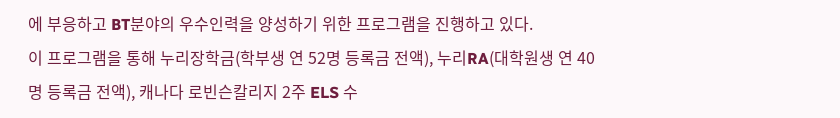에 부응하고 BT분야의 우수인력을 양성하기 위한 프로그램을 진행하고 있다.
이 프로그램을 통해 누리장학금(학부생 연 52명 등록금 전액), 누리RA(대학원생 연 40명 등록금 전액), 캐나다 로빈슨칼리지 2주 ELS 수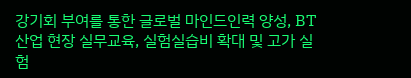강기회 부여를 통한 글로벌 마인드인력 양성, BT산업 현장 실무교육, 실험실습비 확대 및 고가 실험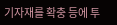기자재를 확충 등에 투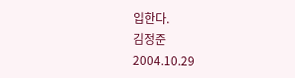입한다.
김정준
2004.10.29